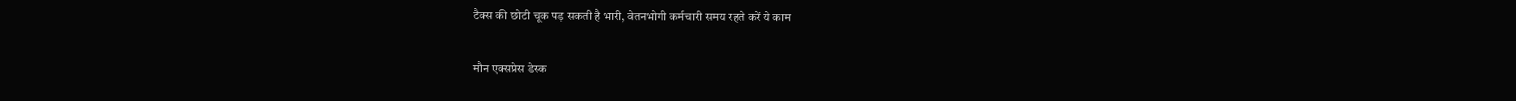टैक्स की छोटी चूक पड़ सकती है भारी, वेतनभोगी कर्मचारी समय रहते करें ये काम

मौन एक्सप्रेस डेस्क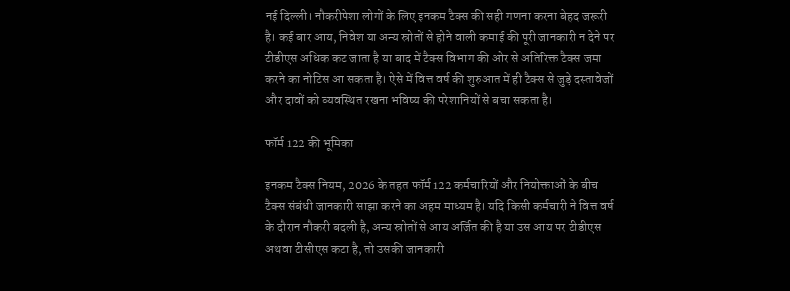नई दिल्ली। नौकरीपेशा लोगों के लिए इनकम टैक्स की सही गणना करना बेहद जरूरी है। कई बार आय, निवेश या अन्य स्रोतों से होने वाली कमाई की पूरी जानकारी न देने पर टीडीएस अधिक कट जाता है या बाद में टैक्स विभाग की ओर से अतिरिक्त टैक्स जमा करने का नोटिस आ सकता है। ऐसे में वित्त वर्ष की शुरुआत में ही टैक्स से जुड़े दस्तावेजों और दावों को व्यवस्थित रखना भविष्य की परेशानियों से बचा सकता है।

फॉर्म 122 की भूमिका

इनकम टैक्स नियम, 2026 के तहत फॉर्म 122 कर्मचारियों और नियोक्ताओं के बीच टैक्स संबंधी जानकारी साझा करने का अहम माध्यम है। यदि किसी कर्मचारी ने वित्त वर्ष के दौरान नौकरी बदली है, अन्य स्रोतों से आय अर्जित की है या उस आय पर टीडीएस अथवा टीसीएस कटा है, तो उसकी जानकारी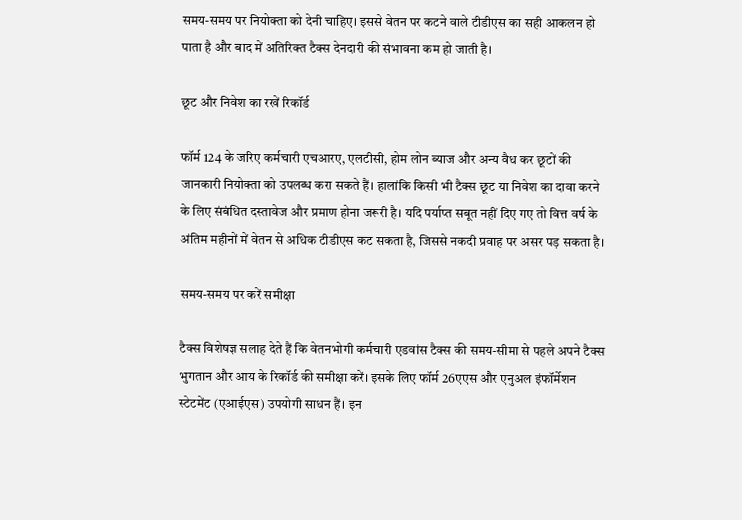समय-समय पर नियोक्ता को देनी चाहिए। इससे वेतन पर कटने वाले टीडीएस का सही आकलन हो पाता है और बाद में अतिरिक्त टैक्स देनदारी की संभावना कम हो जाती है।

छूट और निवेश का रखें रिकॉर्ड

फॉर्म 124 के जरिए कर्मचारी एचआरए, एलटीसी, होम लोन ब्याज और अन्य वैध कर छूटों की जानकारी नियोक्ता को उपलब्ध करा सकते हैं। हालांकि किसी भी टैक्स छूट या निवेश का दावा करने के लिए संबंधित दस्तावेज और प्रमाण होना जरूरी है। यदि पर्याप्त सबूत नहीं दिए गए तो वित्त वर्ष के अंतिम महीनों में वेतन से अधिक टीडीएस कट सकता है, जिससे नकदी प्रवाह पर असर पड़ सकता है।

समय-समय पर करें समीक्षा

टैक्स विशेषज्ञ सलाह देते हैं कि वेतनभोगी कर्मचारी एडवांस टैक्स की समय-सीमा से पहले अपने टैक्स भुगतान और आय के रिकॉर्ड की समीक्षा करें। इसके लिए फॉर्म 26एएस और एनुअल इंफॉर्मेशन स्टेटमेंट (एआईएस) उपयोगी साधन हैं। इन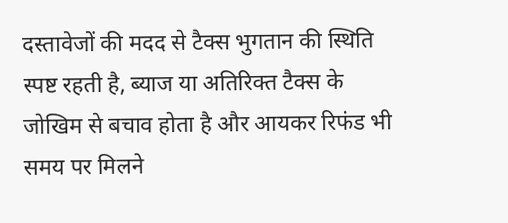दस्तावेजों की मदद से टैक्स भुगतान की स्थिति स्पष्ट रहती है, ब्याज या अतिरिक्त टैक्स के जोखिम से बचाव होता है और आयकर रिफंड भी समय पर मिलने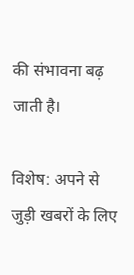की संभावना बढ़ जाती है।

विशेष: अपने से जुड़ी खबरों के लिए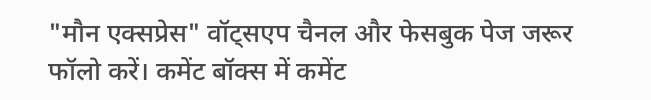"मौन एक्सप्रेस" वॉट्सएप चैनल और फेसबुक पेज जरूर फॉलो करें। कमेंट बॉक्स में कमेंट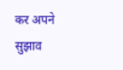कर अपने सुझाव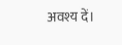अवश्य दें।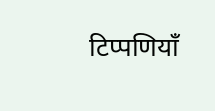टिप्पणियाँ